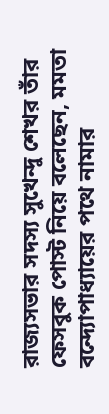রাজ্যসভার সদস্য সুখেন্দু শেখর তাঁর ফেসবুক পোস্ট নিয়ে বলেছেন, মমতা বন্দ্যোপাধ্যায়ের পথে নামার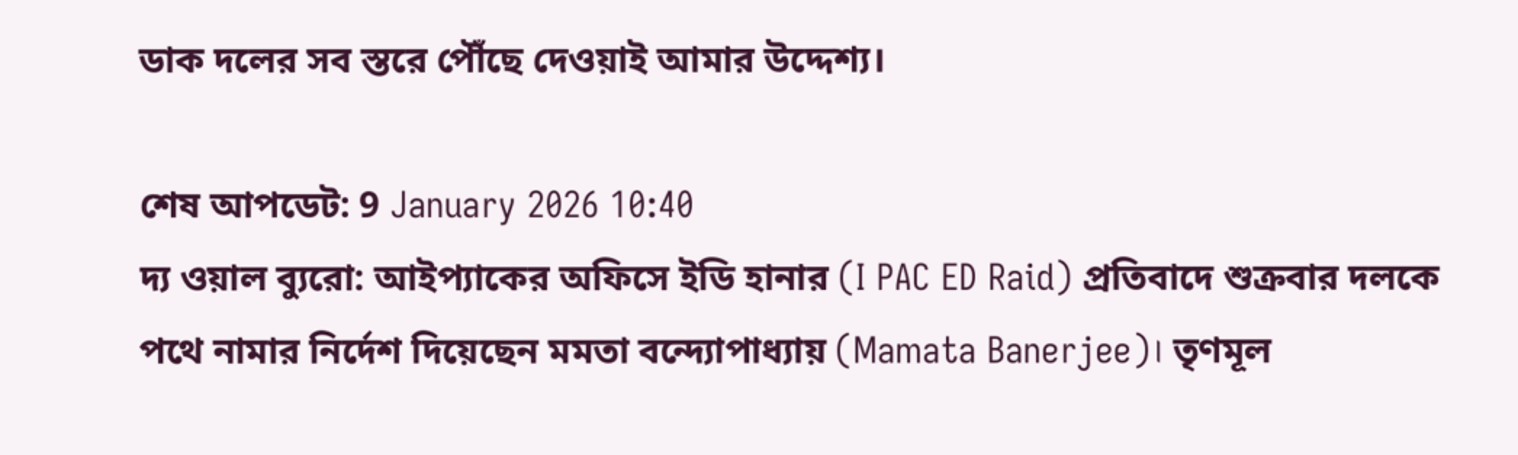ডাক দলের সব স্তরে পৌঁছে দেওয়াই আমার উদ্দেশ্য।

শেষ আপডেট: 9 January 2026 10:40
দ্য ওয়াল ব্যুরো: আইপ্যাকের অফিসে ইডি হানার (I PAC ED Raid) প্রতিবাদে শুক্রবার দলকে পথে নামার নির্দেশ দিয়েছেন মমতা বন্দ্যোপাধ্যায় (Mamata Banerjee)। তৃণমূল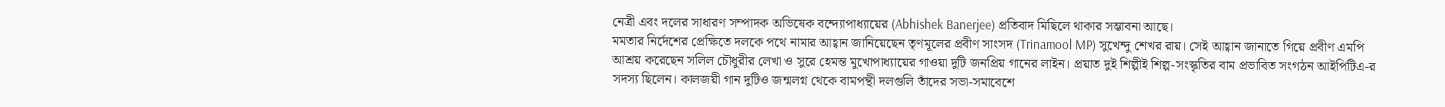নেত্রী এবং দলের সাধারণ সম্পাদক অভিষেক বন্দ্যোপাধ্যায়ের (Abhishek Banerjee) প্রতিবাদ মিছিলে থাকার সম্ভাবনা আছে।
মমতার নির্দেশের প্রেক্ষিতে দলকে পথে নামার আহ্বান জানিয়েছেন তৃণমূলের প্রবীণ সাংসদ (Trinamool MP) সুখেন্দু শেখর রায়। সেই আহ্বান জানাতে গিয়ে প্রবীণ এমপি আশ্রয় করেছেন সলিল চৌধুরীর লেখা ও সুরে হেমন্ত মুখোপাধ্যায়ের গাওয়া দুটি জনপ্রিয় গানের লাইন। প্রয়াত দুই শিল্পীই শিল্প-সংস্কৃতির বাম প্রভাবিত সংগঠন আইপিটিএ-র সদস্য ছিলেন। কালজয়ী গান দুটিও জন্মলগ্ন থেকে বামপন্থী দলগুলি তাঁদের সভা-সমাবেশে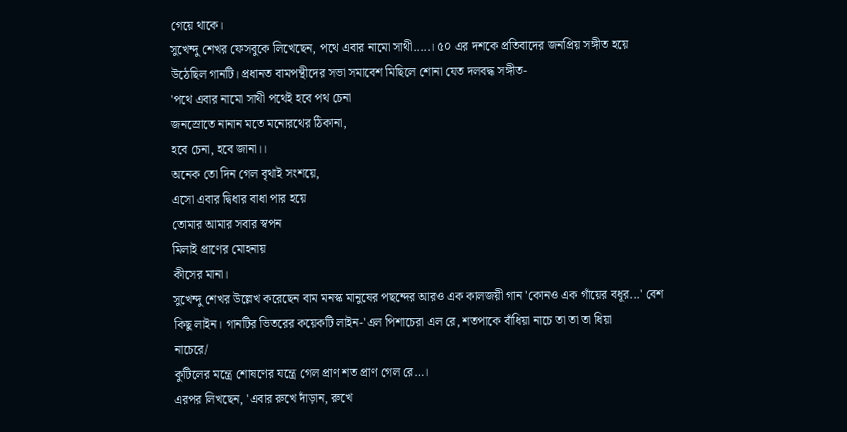গেয়ে থাকে।
সুখেন্দু শেখর ফেসবুকে লিখেছেন, পথে এবার নামো সাথী.....। ৫০ এর দশকে প্রতিবাদের জনপ্রিয় সঙ্গীত হয়ে উঠেছিল গানটি। প্রধানত বামপন্থীদের সভা সমাবেশ মিছিলে শোনা যেত দলবদ্ধ সঙ্গীত-
'পথে এবার নামো সাথী পথেই হবে পথ চেনা
জনস্রোতে নানান মতে মনোরথের ঠিকানা,
হবে চেনা, হবে জানা।।
অনেক তো দিন গেল বৃথাই সংশয়ে,
এসো এবার দ্বিধার বাধা পার হয়ে
তোমার আমার সবার স্বপন
মিলাই প্রাণের মোহনায়
কীসের মানা।
সুখেন্দু শেখর উল্লেখ করেছেন বাম মনস্ক মানুষের পছন্দের আরও এক কালজয়ী গান 'কোনও এক গাঁয়ের বধূর...' বেশ কিছু লাইন। গানটির ভিতরের কয়েকটি লাইন-'এল পিশাচেরা এল রে, শতপাকে বাঁধিয়া নাচে তা তা তা ধিয়া
নাচেরে/
কুটিলের মন্ত্রে শোষণের যন্ত্রে গেল প্রাণ শত প্রাণ গেল রে…।
এরপর লিখছেন, 'এবার রুখে দাঁড়ান, রুখে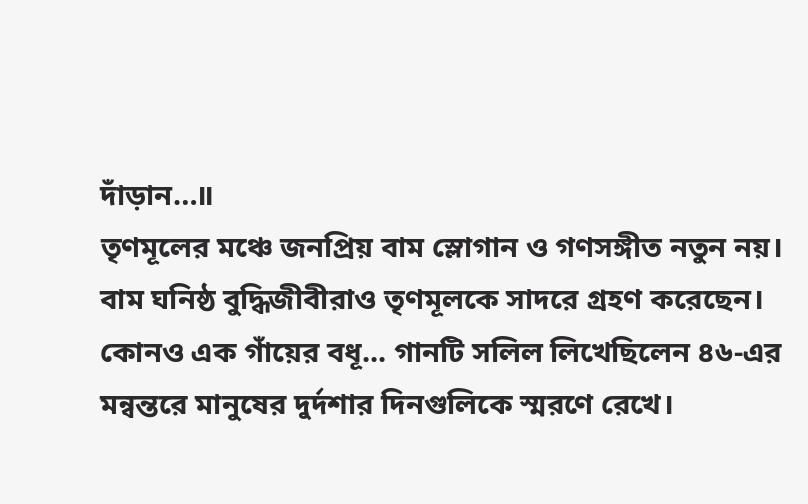দাঁড়ান…॥
তৃণমূলের মঞ্চে জনপ্রিয় বাম স্লোগান ও গণসঙ্গীত নতুন নয়। বাম ঘনিষ্ঠ বুদ্ধিজীবীরাও তৃণমূলকে সাদরে গ্রহণ করেছেন। কোনও এক গাঁয়ের বধূ... গানটি সলিল লিখেছিলেন ৪৬-এর মন্বন্তরে মানুষের দুর্দশার দিনগুলিকে স্মরণে রেখে।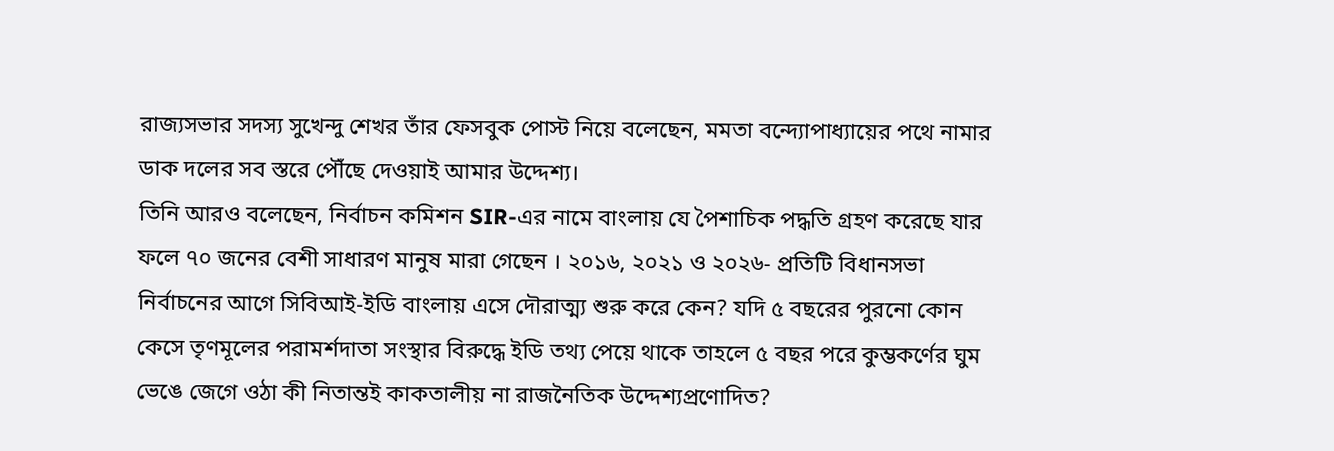রাজ্যসভার সদস্য সুখেন্দু শেখর তাঁর ফেসবুক পোস্ট নিয়ে বলেছেন, মমতা বন্দ্যোপাধ্যায়ের পথে নামার ডাক দলের সব স্তরে পৌঁছে দেওয়াই আমার উদ্দেশ্য।
তিনি আরও বলেছেন, নির্বাচন কমিশন SIR-এর নামে বাংলায় যে পৈশাচিক পদ্ধতি গ্রহণ করেছে যার ফলে ৭০ জনের বেশী সাধারণ মানুষ মারা গেছেন । ২০১৬, ২০২১ ও ২০২৬- প্রতিটি বিধানসভা নির্বাচনের আগে সিবিআই-ইডি বাংলায় এসে দৌরাত্ম্য শুরু করে কেন? যদি ৫ বছরের পুরনো কোন কেসে তৃণমূলের পরামর্শদাতা সংস্থার বিরুদ্ধে ইডি তথ্য পেয়ে থাকে তাহলে ৫ বছর পরে কুম্ভকর্ণের ঘুম ভেঙে জেগে ওঠা কী নিতান্তই কাকতালীয় না রাজনৈতিক উদ্দেশ্যপ্রণোদিত?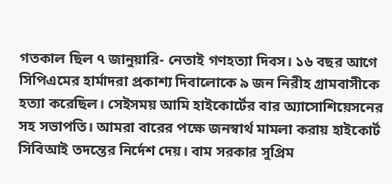গতকাল ছিল ৭ জানুয়ারি- নেতাই গণহত্যা দিবস। ১৬ বছর আগে সিপিএমের হার্মাদরা প্রকাশ্য দিবালোকে ৯ জন নিরীহ গ্রামবাসীকে হত্যা করেছিল। সেইসময় আমি হাইকোর্টের বার অ্যাসোশিয়েসনের সহ সভাপতি। আমরা বারের পক্ষে জনস্বার্থ মামলা করায় হাইকোর্ট সিবিআই তদন্তের নির্দেশ দেয়। বাম সরকার সুপ্রিম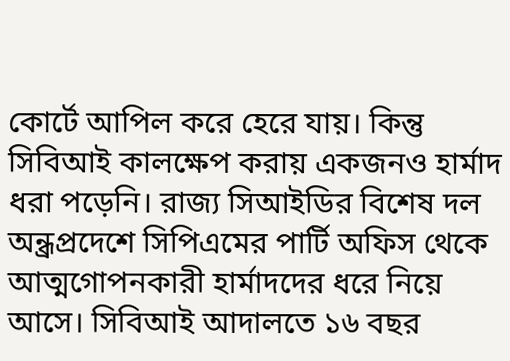কোর্টে আপিল করে হেরে যায়। কিন্তু সিবিআই কালক্ষেপ করায় একজনও হার্মাদ ধরা পড়েনি। রাজ্য সিআইডির বিশেষ দল অন্ধ্রপ্রদেশে সিপিএমের পার্টি অফিস থেকে আত্মগোপনকারী হার্মাদদের ধরে নিয়ে আসে। সিবিআই আদালতে ১৬ বছর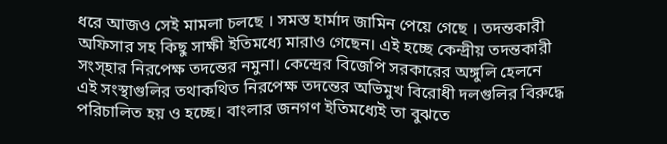ধরে আজও সেই মামলা চলছে । সমস্ত হার্মাদ জামিন পেয়ে গেছে । তদন্তকারী অফিসার সহ কিছু সাক্ষী ইতিমধ্যে মারাও গেছেন। এই হচ্ছে কেন্দ্রীয় তদন্তকারী সংস্হার নিরপেক্ষ তদন্তের নমুনা। কেন্দ্রের বিজেপি সরকারের অঙ্গুলি হেলনে এই সংস্থাগুলির তথাকথিত নিরপেক্ষ তদন্তের অভিমুখ বিরোধী দলগুলির বিরুদ্ধে পরিচালিত হয় ও হচ্ছে। বাংলার জনগণ ইতিমধ্যেই তা বুঝতে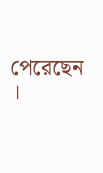পেরেছেন ।